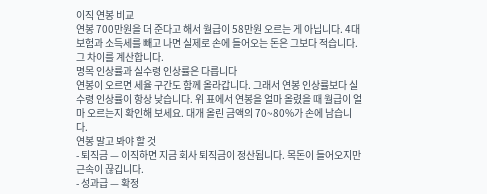이직 연봉 비교
연봉 700만원을 더 준다고 해서 월급이 58만원 오르는 게 아닙니다. 4대보험과 소득세를 빼고 나면 실제로 손에 들어오는 돈은 그보다 적습니다. 그 차이를 계산합니다.
명목 인상률과 실수령 인상률은 다릅니다
연봉이 오르면 세율 구간도 함께 올라갑니다. 그래서 연봉 인상률보다 실수령 인상률이 항상 낮습니다. 위 표에서 연봉을 얼마 올렸을 때 월급이 얼마 오르는지 확인해 보세요. 대개 올린 금액의 70~80%가 손에 남습니다.
연봉 말고 봐야 할 것
- 퇴직금 — 이직하면 지금 회사 퇴직금이 정산됩니다. 목돈이 들어오지만 근속이 끊깁니다.
- 성과급 — 확정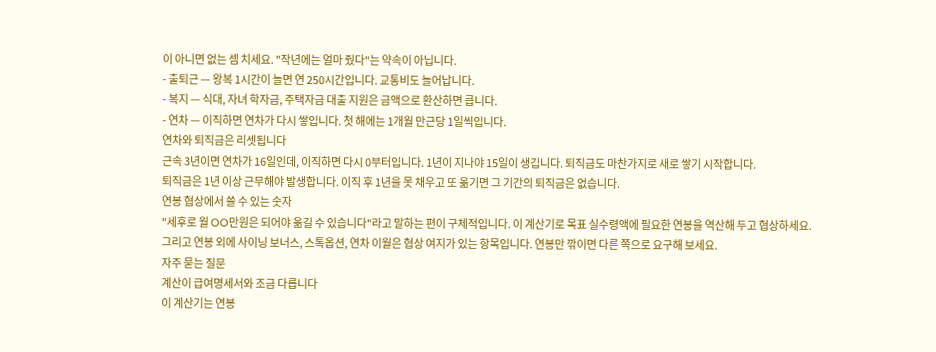이 아니면 없는 셈 치세요. "작년에는 얼마 줬다"는 약속이 아닙니다.
- 출퇴근 — 왕복 1시간이 늘면 연 250시간입니다. 교통비도 늘어납니다.
- 복지 — 식대, 자녀 학자금, 주택자금 대출 지원은 금액으로 환산하면 큽니다.
- 연차 — 이직하면 연차가 다시 쌓입니다. 첫 해에는 1개월 만근당 1일씩입니다.
연차와 퇴직금은 리셋됩니다
근속 3년이면 연차가 16일인데, 이직하면 다시 0부터입니다. 1년이 지나야 15일이 생깁니다. 퇴직금도 마찬가지로 새로 쌓기 시작합니다.
퇴직금은 1년 이상 근무해야 발생합니다. 이직 후 1년을 못 채우고 또 옮기면 그 기간의 퇴직금은 없습니다.
연봉 협상에서 쓸 수 있는 숫자
"세후로 월 OO만원은 되어야 옮길 수 있습니다"라고 말하는 편이 구체적입니다. 이 계산기로 목표 실수령액에 필요한 연봉을 역산해 두고 협상하세요.
그리고 연봉 외에 사이닝 보너스, 스톡옵션, 연차 이월은 협상 여지가 있는 항목입니다. 연봉만 깎이면 다른 쪽으로 요구해 보세요.
자주 묻는 질문
계산이 급여명세서와 조금 다릅니다
이 계산기는 연봉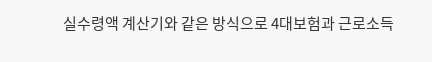실수령액 계산기와 같은 방식으로 4대보험과 근로소득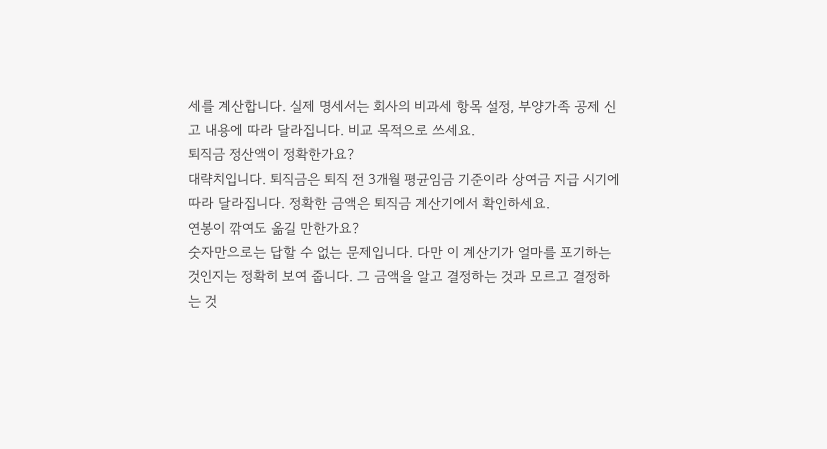세를 계산합니다. 실제 명세서는 회사의 비과세 항목 설정, 부양가족 공제 신고 내용에 따라 달라집니다. 비교 목적으로 쓰세요.
퇴직금 정산액이 정확한가요?
대략치입니다. 퇴직금은 퇴직 전 3개월 평균임금 기준이라 상여금 지급 시기에 따라 달라집니다. 정확한 금액은 퇴직금 계산기에서 확인하세요.
연봉이 깎여도 옮길 만한가요?
숫자만으로는 답할 수 없는 문제입니다. 다만 이 계산기가 얼마를 포기하는 것인지는 정확히 보여 줍니다. 그 금액을 알고 결정하는 것과 모르고 결정하는 것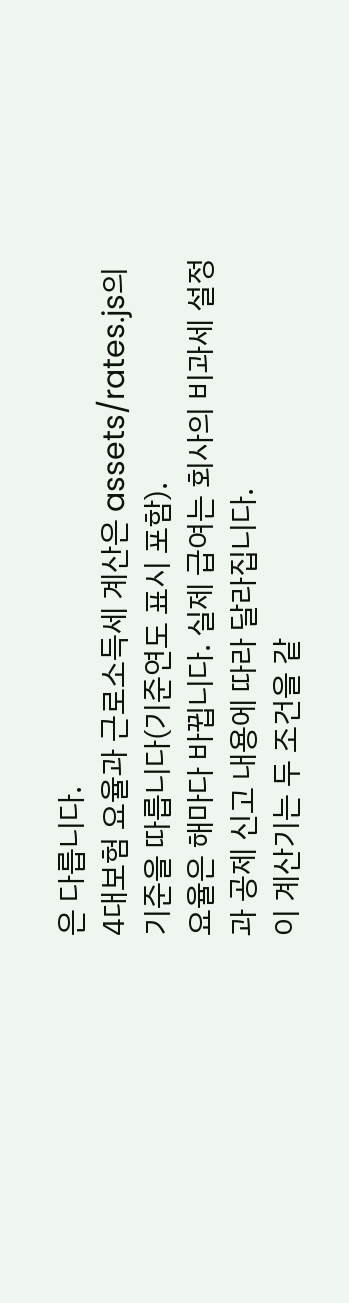은 다릅니다.
4대보험 요율과 근로소득세 계산은 assets/rates.js의 기준을 따릅니다(기준연도 표시 포함).
요율은 해마다 바뀝니다. 실제 급여는 회사의 비과세 설정과 공제 신고 내용에 따라 달라집니다.
이 계산기는 두 조건을 같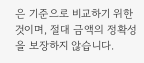은 기준으로 비교하기 위한 것이며, 절대 금액의 정확성을 보장하지 않습니다.